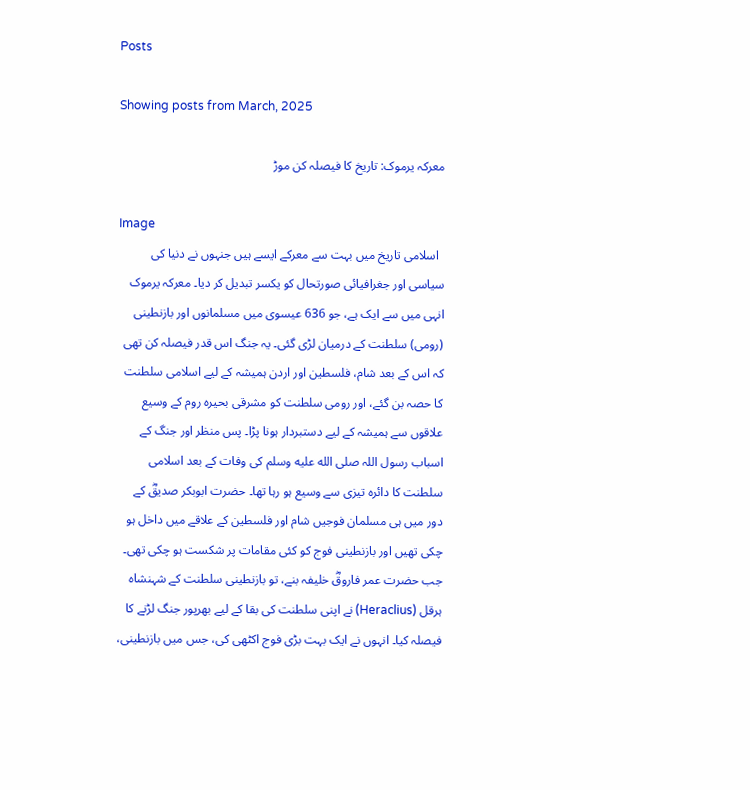Posts

Showing posts from March, 2025

معرکہ یرموک: تاریخ کا فیصلہ کن موڑ

Image
  اسلامی تاریخ میں بہت سے معرکے ایسے ہیں جنہوں نے دنیا کی سیاسی اور جغرافیائی صورتحال کو یکسر تبدیل کر دیا۔ معرکہ یرموک انہی میں سے ایک ہے، جو 636 عیسوی میں مسلمانوں اور بازنطینی (رومی) سلطنت کے درمیان لڑی گئی۔ یہ جنگ اس قدر فیصلہ کن تھی کہ اس کے بعد شام، فلسطین اور اردن ہمیشہ کے لیے اسلامی سلطنت کا حصہ بن گئے، اور رومی سلطنت کو مشرقی بحیرہ روم کے وسیع علاقوں سے ہمیشہ کے لیے دستبردار ہونا پڑا۔ پس منظر اور جنگ کے اسباب رسول اللہ صلى الله عليه وسلم کی وفات کے بعد اسلامی سلطنت کا دائرہ تیزی سے وسیع ہو رہا تھا۔ حضرت ابوبکر صدیقؓ کے دور میں ہی مسلمان فوجیں شام اور فلسطین کے علاقے میں داخل ہو چکی تھیں اور بازنطینی فوج کو کئی مقامات پر شکست ہو چکی تھی۔ جب حضرت عمر فاروقؓ خلیفہ بنے، تو بازنطینی سلطنت کے شہنشاہ ہرقل (Heraclius) نے اپنی سلطنت کی بقا کے لیے بھرپور جنگ لڑنے کا فیصلہ کیا۔ انہوں نے ایک بہت بڑی فوج اکٹھی کی، جس میں بازنطینی،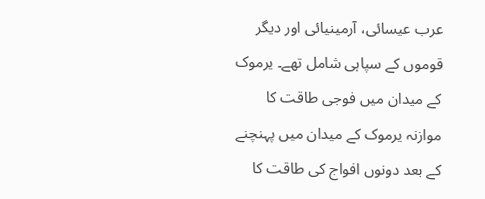عرب عیسائی، آرمینیائی اور دیگر قوموں کے سپاہی شامل تھے۔ یرموک کے میدان میں فوجی طاقت کا موازنہ یرموک کے میدان میں پہنچنے کے بعد دونوں افواج کی طاقت کا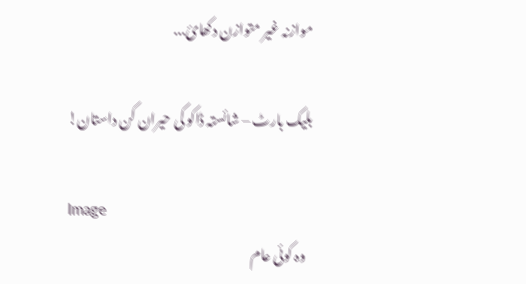موازنہ غیر متوازن دکھائ...

بلیک بارٹ – شائستہ ڈاکو کی حیران کن داستان!

Image
  وہ کوئی عام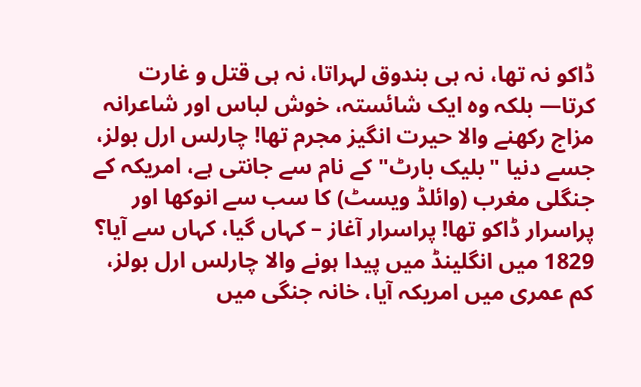ڈاکو نہ تھا، نہ ہی بندوق لہراتا، نہ ہی قتل و غارت کرتا— بلکہ وہ ایک شائستہ، خوش لباس اور شاعرانہ مزاج رکھنے والا حیرت انگیز مجرم تھا! چارلس ارل بولز، جسے دنیا "بلیک بارٹ" کے نام سے جانتی ہے، امریکہ کے جنگلی مغرب (وائلڈ ویسٹ) کا سب سے انوکھا اور پراسرار ڈاکو تھا! پراسرار آغاز – کہاں گیا، کہاں سے آیا؟ 1829 میں انگلینڈ میں پیدا ہونے والا چارلس ارل بولز، کم عمری میں امریکہ آیا، خانہ جنگی میں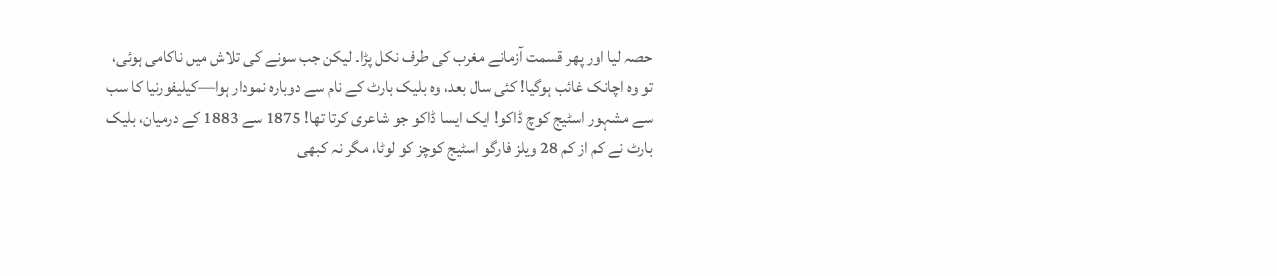حصہ لیا اور پھر قسمت آزمانے مغرب کی طرف نکل پڑا۔ لیکن جب سونے کی تلاش میں ناکامی ہوئی، تو وہ اچانک غائب ہوگیا! کئی سال بعد، وہ بلیک بارٹ کے نام سے دوبارہ نمودار ہوا—کیلیفورنیا کا سب سے مشہور اسٹیج کوچ ڈاکو! ایک ایسا ڈاکو جو شاعری کرتا تھا! 1875 سے 1883 کے درمیان، بلیک بارٹ نے کم از کم 28 ویلز فارگو اسٹیج کوچز کو لوٹا، مگر نہ کبھی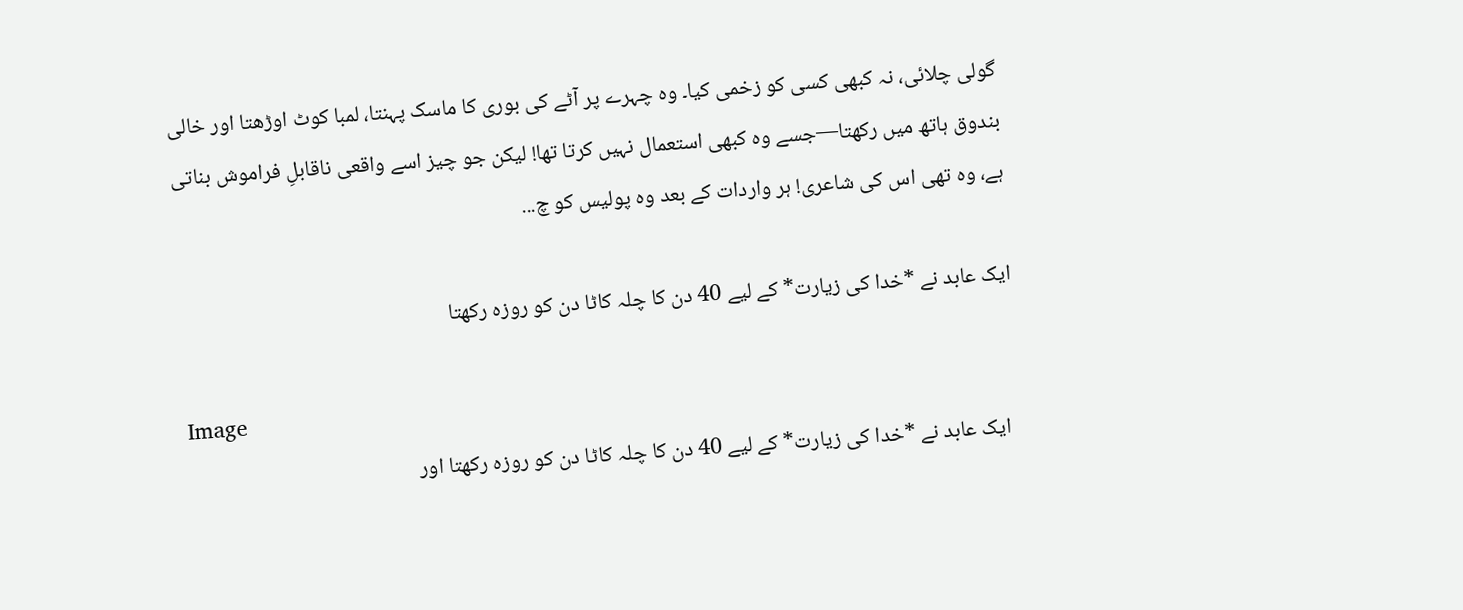گولی چلائی، نہ کبھی کسی کو زخمی کیا۔ وہ چہرے پر آٹے کی بوری کا ماسک پہنتا، لمبا کوٹ اوڑھتا اور خالی بندوق ہاتھ میں رکھتا—جسے وہ کبھی استعمال نہیں کرتا تھا! لیکن جو چیز اسے واقعی ناقابلِ فراموش بناتی ہے، وہ تھی اس کی شاعری! ہر واردات کے بعد وہ پولیس کو چ...

ایک عابد نے *خدا کی زیارت* کے لیے 40 دن کا چلہ کاٹا دن کو روزہ رکھتا

Image
  ایک عابد نے *خدا کی زیارت* کے لیے 40 دن کا چلہ کاٹا دن کو روزہ رکھتا اور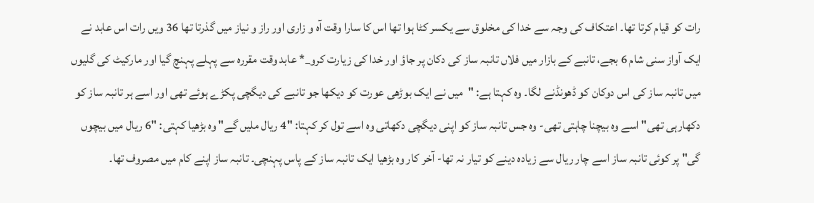رات کو قیام کرتا تھا۔ اعتکاف کی وجہ سے خدا کی مخلوق سے یکسر کٹا ہوا تھا اس کا سارا وقت آہ و زاری اور راز و نیاز میں گذرتا تھا 36 ویں رات اس عابد نے ایک آواز سنی شام 6 بجے، تانبے کے بازار میں فلاں تانبہ ساز کی دکان پر جاؤ اور خدا کی زیارت کرو_* عابد وقت مقررہ سے پہلے پہنچ گیا اور مارکیٹ کی گلیوں میں تانبہ ساز کی اس دوکان کو ڈھونڈنے لگا۔ وہ کہتا ہے: "میں نے ایک بوڑھی عورت کو دیکھا جو تانبے کی دیگچی پکڑے ہوئے تھی اور اسے ہر تانبہ ساز کو دکھارہی تھی" اسے وہ بیچنا چاہتی تھی- وہ جس تانبہ ساز کو اپنی دیگچی دکھاتی وہ اسے تول کر کہتا: "4 ریال ملیں گے" وہ بڑھیا کہتی: "6 ریال میں بیچوں گی" پر کوئی تانبہ ساز اسے چار ریال سے زیادہ دینے کو تیار نہ تھا- آخر کار وہ بڑھیا ایک تانبہ ساز کے پاس پہنچی۔ تانبہ ساز اپنے کام میں مصروف تھا۔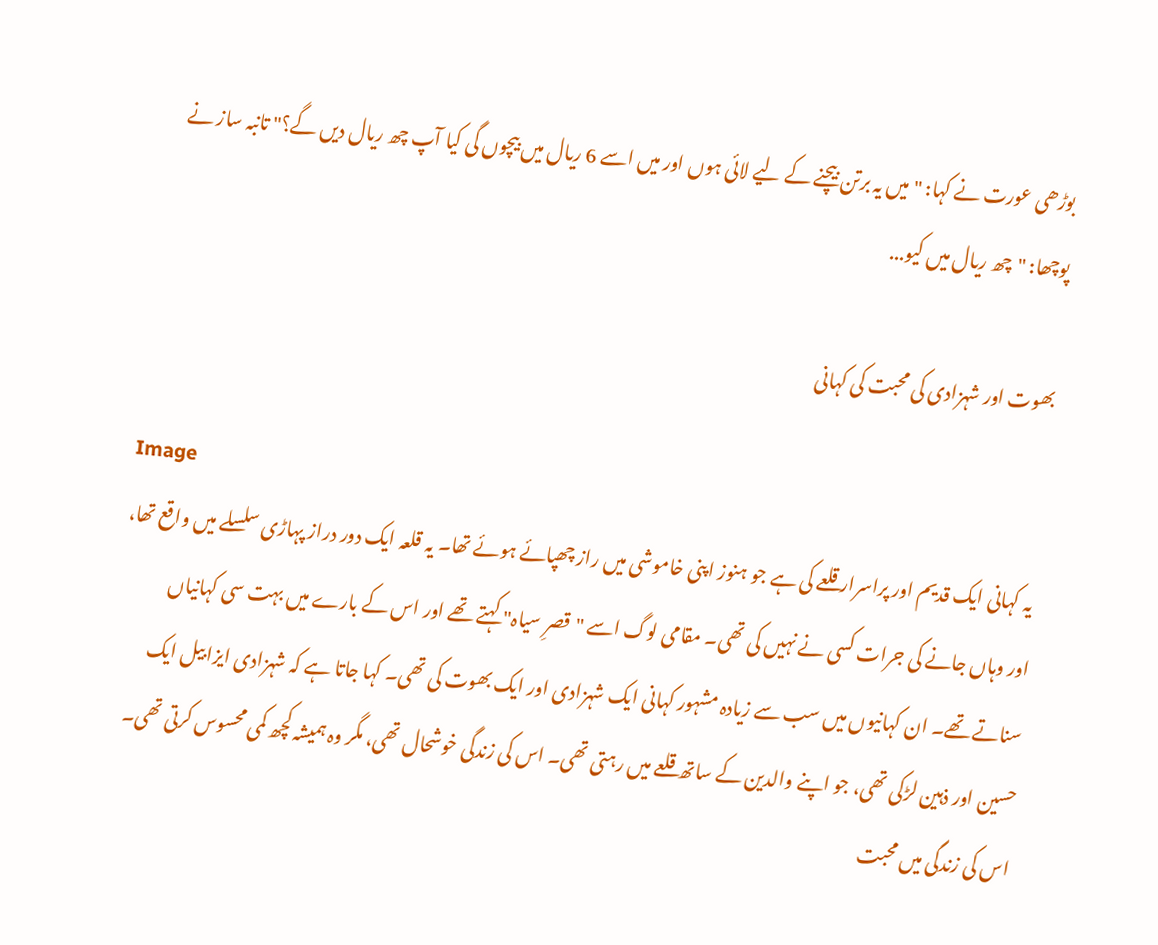بوڑھی عورت نے کہا: "میں یہ برتن بیچنے کے لیے لائی ہوں اور میں اسے 6 ریال میں بیچوں گی کیا آپ چھ ریال دیں گے؟" تانبہ ساز نے پوچھا: "چھ ریال میں کیو...

بھوت اور شہزادی کی محبت کی کہانی

Image
 یہ کہانی ایک قدیم اور پراسرار قلعے کی ہے جو ہنوز اپنی خاموشی میں راز چھپائے ہوئے تھا۔ یہ قلعہ ایک دور دراز پہاڑی سلسلے میں واقع تھا، اور وہاں جانے کی جرات کسی نے نہیں کی تھی۔ مقامی لوگ اسے "قصرِ سیاہ" کہتے تھے اور اس کے بارے میں بہت سی کہانیاں سناتے تھے۔ ان کہانیوں میں سب سے زیادہ مشہور کہانی ایک شہزادی اور ایک بھوت کی تھی۔ کہا جاتا ہے کہ شہزادی ایزابیل ایک حسین اور ذہین لڑکی تھی، جو اپنے والدین کے ساتھ قلعے میں رہتی تھی۔ اس کی زندگی خوشحال تھی، مگر وہ ہمیشہ کچھ کمی محسوس کرتی تھی۔ اس کی زندگی میں محبت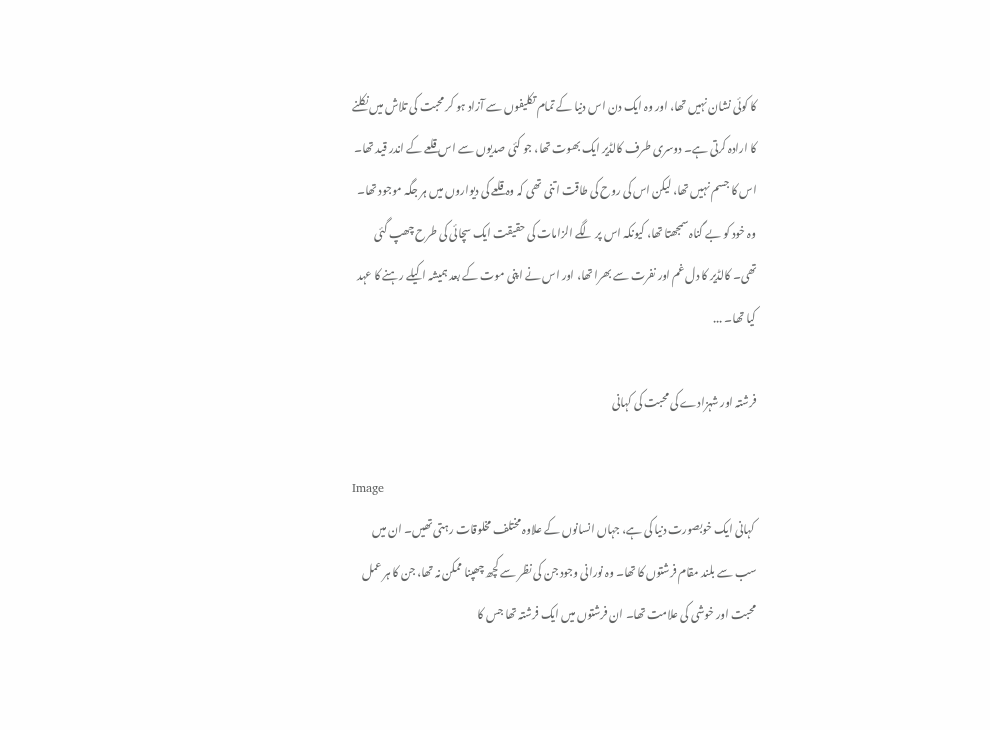کا کوئی نشان نہیں تھا، اور وہ ایک دن اس دنیا کے تمام تکلیفوں سے آزاد ہو کر محبت کی تلاش میں نکلنے کا ارادہ کرتی ہے۔ دوسری طرف کالڈیر ایک بھوت تھا، جو کئی صدیوں سے اس قلعے کے اندر قید تھا۔ اس کا جسم نہیں تھا، لیکن اس کی روح کی طاقت اتنی تھی کہ وہ قلعے کی دیواروں میں ہر جگہ موجود تھا۔ وہ خود کو بے گناہ سمجھتا تھا، کیونکہ اس پر لگے الزامات کی حقیقت ایک سچائی کی طرح چھپ گئی تھی۔ کالڈیر کا دل غم اور نفرت سے بھرا تھا، اور اس نے اپنی موت کے بعد ہمیشہ اکیلے رہنے کا عہد کیا تھا۔ ...

فرشتہ اور شہزادے کی محبت کی کہانی

Image
 کہانی ایک خوبصورت دنیا کی ہے، جہاں انسانوں کے علاوہ مختلف مخلوقات رہتی تھیں۔ ان میں سب سے بلند مقام فرشتوں کا تھا۔ وہ نورانی وجود جن کی نظر سے کچھ چھپنا ممکن نہ تھا، جن کا ہر عمل محبت اور خوشی کی علامت تھا۔ ان فرشتوں میں ایک فرشتہ تھا جس کا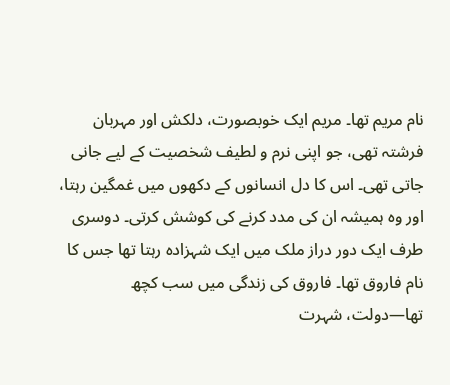نام مریم تھا۔ مریم ایک خوبصورت، دلکش اور مہربان فرشتہ تھی، جو اپنی نرم و لطیف شخصیت کے لیے جانی جاتی تھی۔ اس کا دل انسانوں کے دکھوں میں غمگین رہتا، اور وہ ہمیشہ ان کی مدد کرنے کی کوشش کرتی۔ دوسری طرف ایک دور دراز ملک میں ایک شہزادہ رہتا تھا جس کا نام فاروق تھا۔ فاروق کی زندگی میں سب کچھ تھا—دولت، شہرت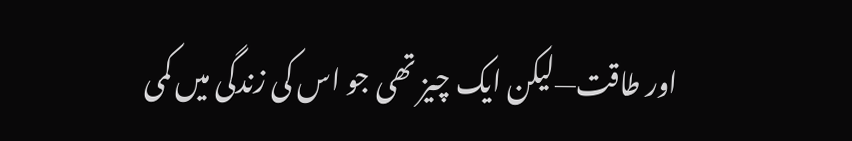اور طاقت—لیکن ایک چیز تھی جو اس کی زندگی میں کمی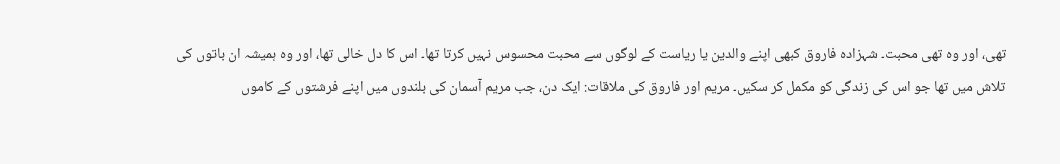تھی، اور وہ تھی محبت۔ شہزادہ فاروق کبھی اپنے والدین یا ریاست کے لوگوں سے محبت محسوس نہیں کرتا تھا۔ اس کا دل خالی تھا، اور وہ ہمیشہ ان باتوں کی تلاش میں تھا جو اس کی زندگی کو مکمل کر سکیں۔ مریم اور فاروق کی ملاقات: ایک دن، جب مریم آسمان کی بلندوں میں اپنے فرشتوں کے کاموں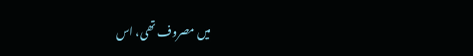میں مصروف تھی، اس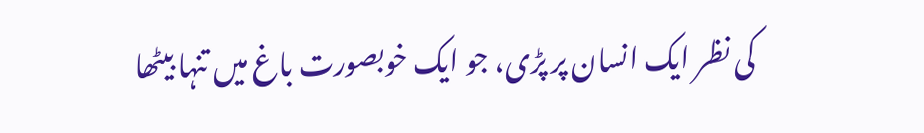کی نظر ایک انسان پر پڑی، جو ایک خوبصورت باغ میں تنہا بیٹھا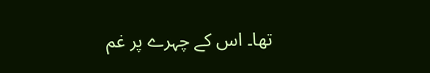تھا۔ اس کے چہرے پر غم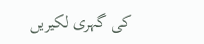کی گہری لکیریں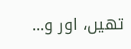تھیں، اور و...